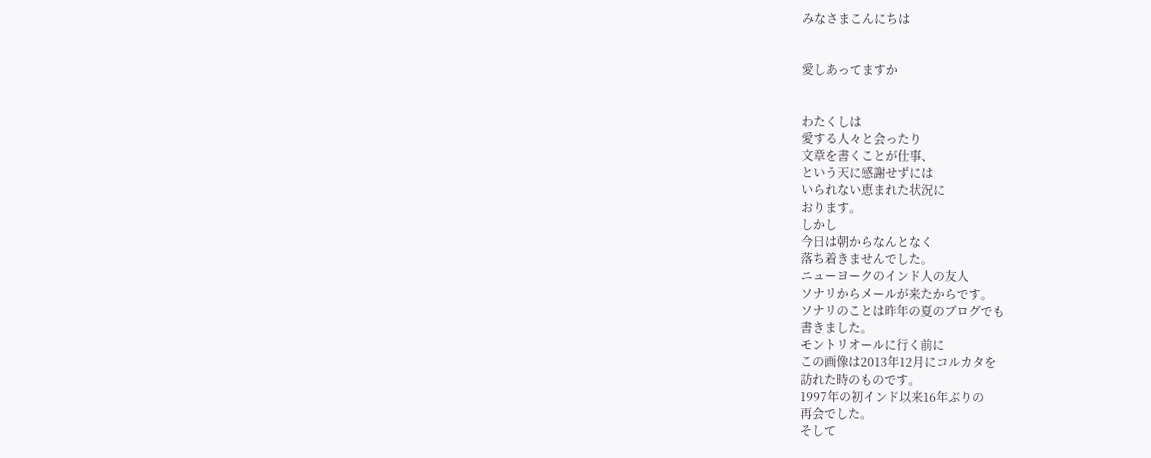みなさまこんにちは


愛しあってますか


わたくしは
愛する人々と会ったり
文章を書くことが仕事、
という天に感謝せずには
いられない恵まれた状況に
おります。
しかし
今日は朝からなんとなく
落ち着きませんでした。
ニューヨークのインド人の友人
ソナリからメールが来たからです。
ソナリのことは昨年の夏のブログでも
書きました。
モントリオールに行く前に
この画像は2013年12月にコルカタを
訪れた時のものです。
1997年の初インド以来16年ぶりの
再会でした。
そして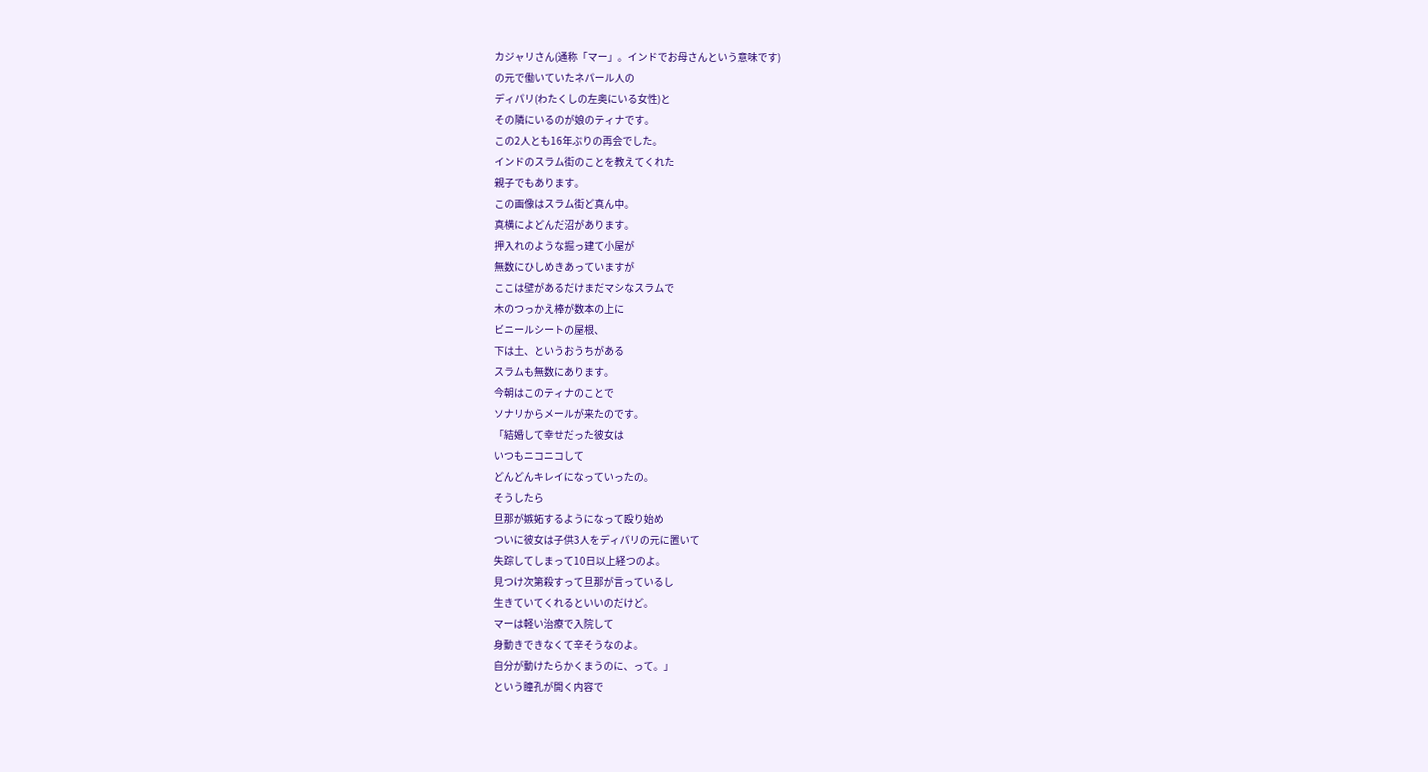カジャリさん(通称「マー」。インドでお母さんという意味です)
の元で働いていたネパール人の
ディパリ(わたくしの左奥にいる女性)と
その隣にいるのが娘のティナです。
この2人とも16年ぶりの再会でした。
インドのスラム街のことを教えてくれた
親子でもあります。
この画像はスラム街ど真ん中。
真横によどんだ沼があります。
押入れのような掘っ建て小屋が
無数にひしめきあっていますが
ここは壁があるだけまだマシなスラムで
木のつっかえ棒が数本の上に
ビニールシートの屋根、
下は土、というおうちがある
スラムも無数にあります。
今朝はこのティナのことで
ソナリからメールが来たのです。
「結婚して幸せだった彼女は
いつもニコニコして
どんどんキレイになっていったの。
そうしたら
旦那が嫉妬するようになって殴り始め
ついに彼女は子供3人をディパリの元に置いて
失踪してしまって10日以上経つのよ。
見つけ次第殺すって旦那が言っているし
生きていてくれるといいのだけど。
マーは軽い治療で入院して
身動きできなくて辛そうなのよ。
自分が動けたらかくまうのに、って。」
という瞳孔が開く内容で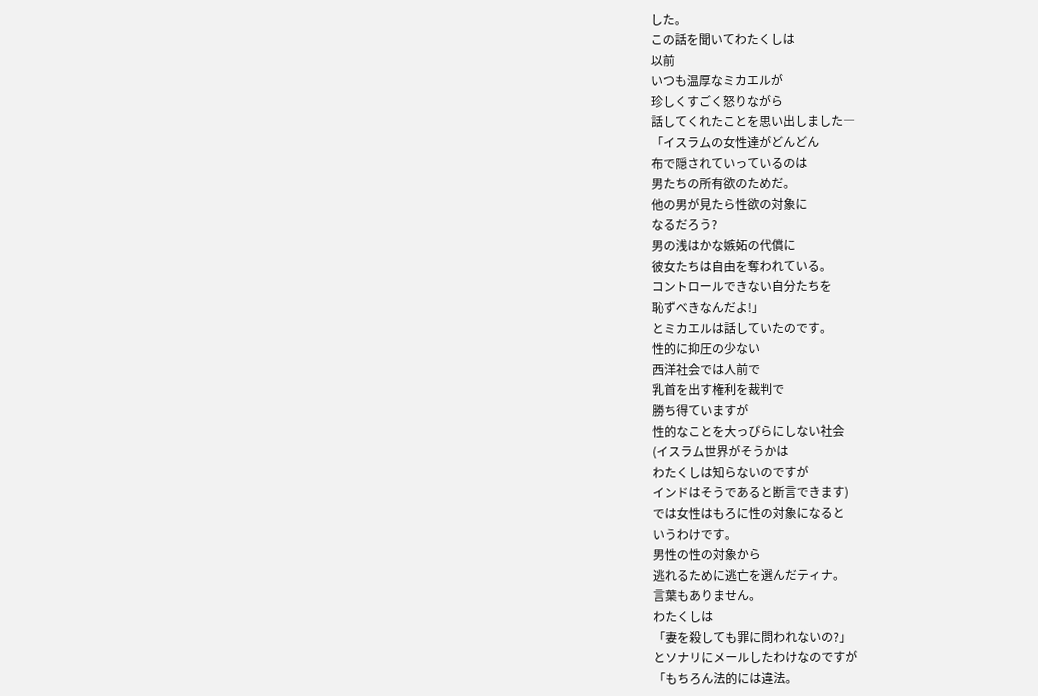した。
この話を聞いてわたくしは
以前
いつも温厚なミカエルが
珍しくすごく怒りながら
話してくれたことを思い出しました―
「イスラムの女性達がどんどん
布で隠されていっているのは
男たちの所有欲のためだ。
他の男が見たら性欲の対象に
なるだろう?
男の浅はかな嫉妬の代償に
彼女たちは自由を奪われている。
コントロールできない自分たちを
恥ずべきなんだよ!」
とミカエルは話していたのです。
性的に抑圧の少ない
西洋社会では人前で
乳首を出す権利を裁判で
勝ち得ていますが
性的なことを大っぴらにしない社会
(イスラム世界がそうかは
わたくしは知らないのですが
インドはそうであると断言できます)
では女性はもろに性の対象になると
いうわけです。
男性の性の対象から
逃れるために逃亡を選んだティナ。
言葉もありません。
わたくしは
「妻を殺しても罪に問われないの?」
とソナリにメールしたわけなのですが
「もちろん法的には違法。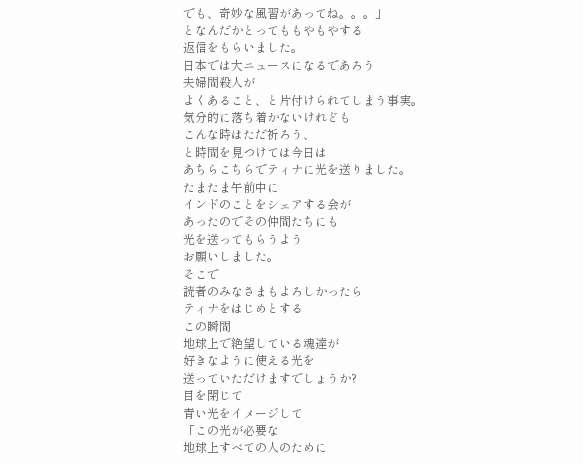でも、奇妙な風習があってね。。。」
となんだかとってももやもやする
返信をもらいました。
日本では大ニュースになるであろう
夫婦間殺人が
よくあること、と片付けられてしまう事実。
気分的に落ち着かないけれども
こんな時はただ祈ろう、
と時間を見つけては今日は
あちらこちらでティナに光を送りました。
たまたま午前中に
インドのことをシェアする会が
あったのでその仲間たちにも
光を送ってもらうよう
お願いしました。
そこで
読者のみなさまもよろしかったら
ティナをはじめとする
この瞬間
地球上で絶望している魂達が
好きなように使える光を
送っていただけますでしょうか?
目を閉じて
青い光をイメージして
「この光が必要な
地球上すべての人のために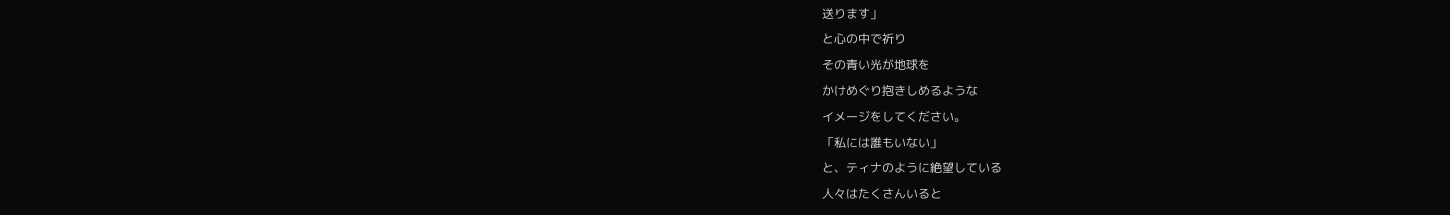送ります」
と心の中で祈り
その青い光が地球を
かけめぐり抱きしめるような
イメージをしてください。
「私には誰もいない」
と、ティナのように絶望している
人々はたくさんいると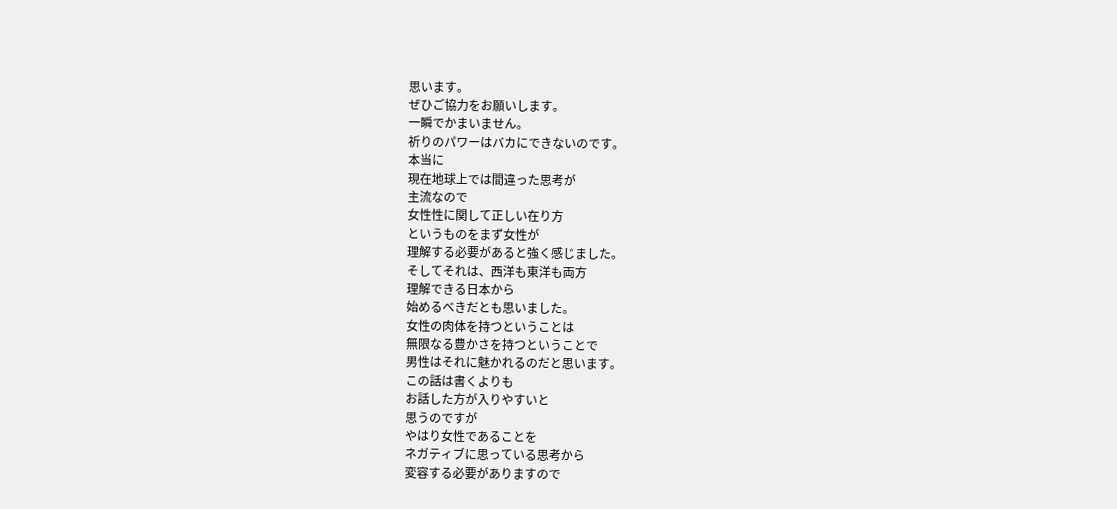思います。
ぜひご協力をお願いします。
一瞬でかまいません。
祈りのパワーはバカにできないのです。
本当に
現在地球上では間違った思考が
主流なので
女性性に関して正しい在り方
というものをまず女性が
理解する必要があると強く感じました。
そしてそれは、西洋も東洋も両方
理解できる日本から
始めるべきだとも思いました。
女性の肉体を持つということは
無限なる豊かさを持つということで
男性はそれに魅かれるのだと思います。
この話は書くよりも
お話した方が入りやすいと
思うのですが
やはり女性であることを
ネガティブに思っている思考から
変容する必要がありますので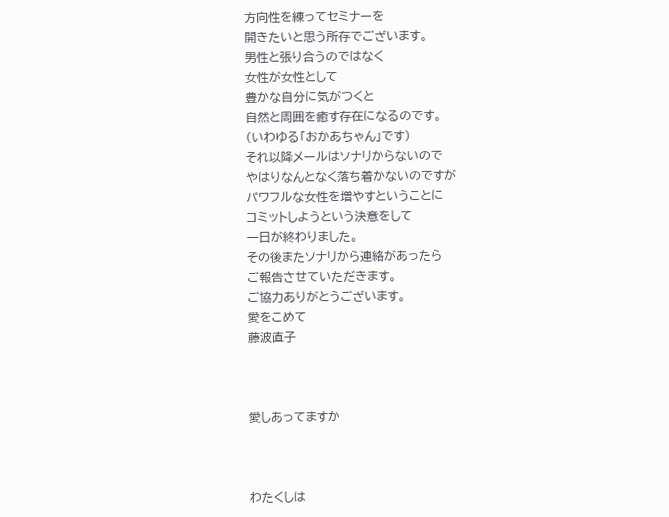方向性を練ってセミナーを
開きたいと思う所存でございます。
男性と張り合うのではなく
女性が女性として
豊かな自分に気がつくと
自然と周囲を癒す存在になるのです。
(いわゆる「おかあちゃん」です)
それ以降メールはソナリからないので
やはりなんとなく落ち着かないのですが
パワフルな女性を増やすということに
コミットしようという決意をして
一日が終わりました。
その後またソナリから連絡があったら
ご報告させていただきます。
ご協力ありがとうございます。
愛をこめて
藤波直子



愛しあってますか



わたくしは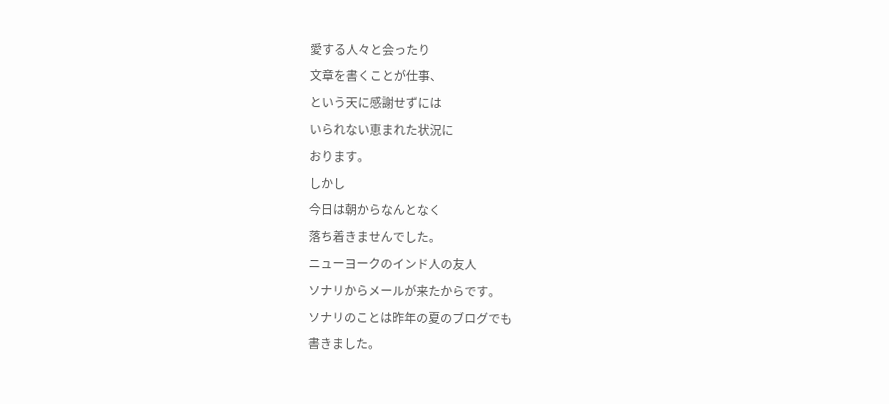愛する人々と会ったり
文章を書くことが仕事、
という天に感謝せずには
いられない恵まれた状況に
おります。
しかし
今日は朝からなんとなく
落ち着きませんでした。
ニューヨークのインド人の友人
ソナリからメールが来たからです。
ソナリのことは昨年の夏のブログでも
書きました。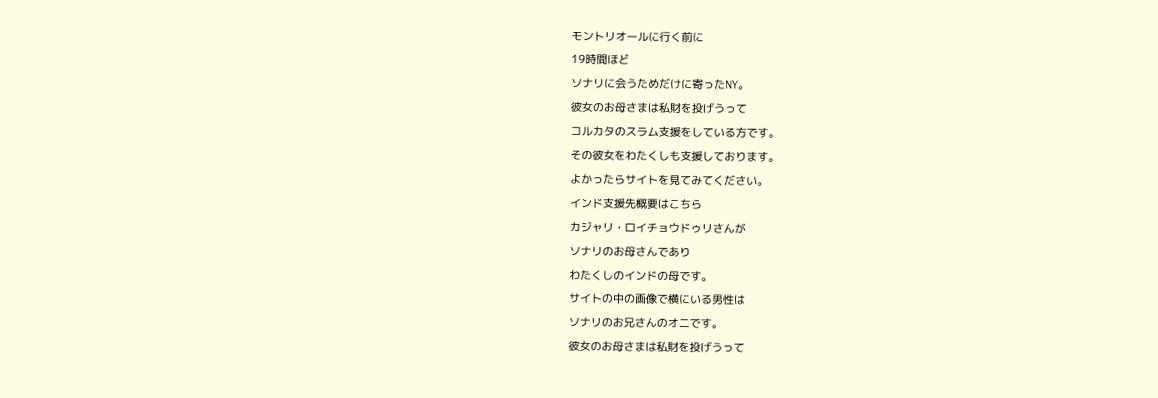モントリオールに行く前に
19時間ほど
ソナリに会うためだけに寄ったNY。
彼女のお母さまは私財を投げうって
コルカタのスラム支援をしている方です。
その彼女をわたくしも支援しております。
よかったらサイトを見てみてください。
インド支援先概要はこちら
カジャリ・ロイチョウドゥリさんが
ソナリのお母さんであり
わたくしのインドの母です。
サイトの中の画像で横にいる男性は
ソナリのお兄さんのオニです。
彼女のお母さまは私財を投げうって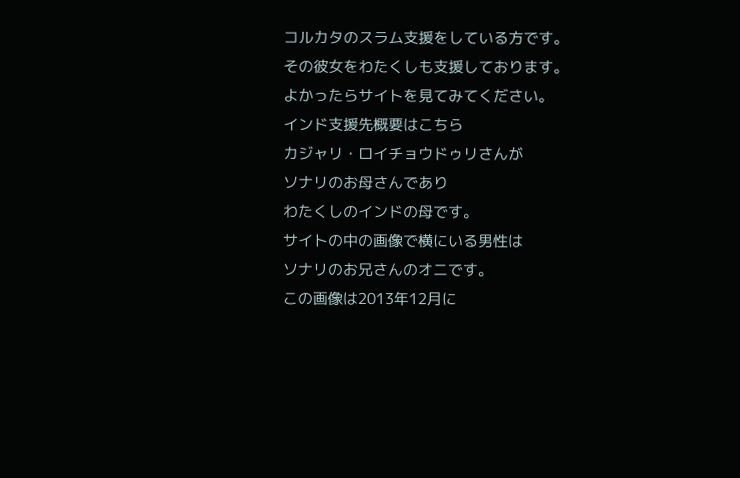コルカタのスラム支援をしている方です。
その彼女をわたくしも支援しております。
よかったらサイトを見てみてください。
インド支援先概要はこちら
カジャリ・ロイチョウドゥリさんが
ソナリのお母さんであり
わたくしのインドの母です。
サイトの中の画像で横にいる男性は
ソナリのお兄さんのオニです。
この画像は2013年12月に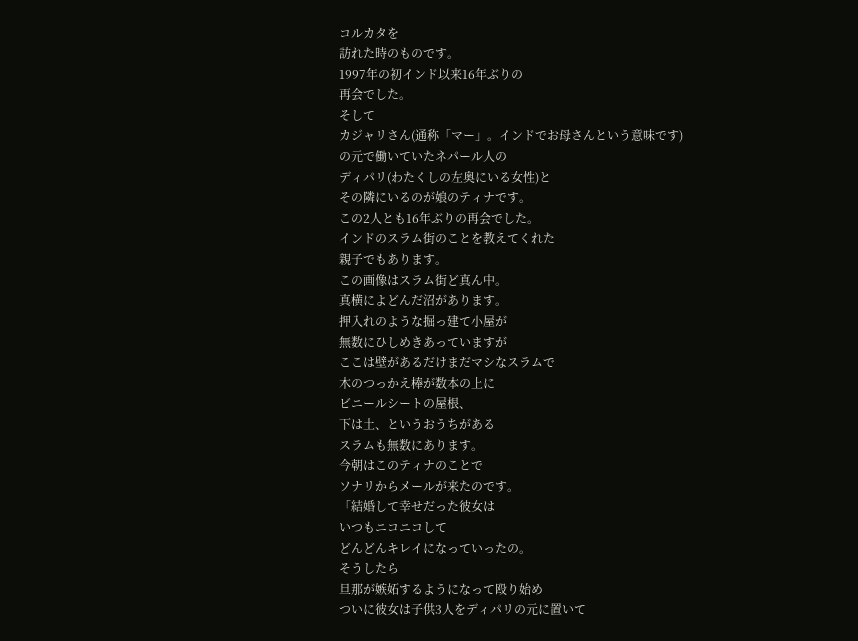コルカタを
訪れた時のものです。
1997年の初インド以来16年ぶりの
再会でした。
そして
カジャリさん(通称「マー」。インドでお母さんという意味です)
の元で働いていたネパール人の
ディパリ(わたくしの左奥にいる女性)と
その隣にいるのが娘のティナです。
この2人とも16年ぶりの再会でした。
インドのスラム街のことを教えてくれた
親子でもあります。
この画像はスラム街ど真ん中。
真横によどんだ沼があります。
押入れのような掘っ建て小屋が
無数にひしめきあっていますが
ここは壁があるだけまだマシなスラムで
木のつっかえ棒が数本の上に
ビニールシートの屋根、
下は土、というおうちがある
スラムも無数にあります。
今朝はこのティナのことで
ソナリからメールが来たのです。
「結婚して幸せだった彼女は
いつもニコニコして
どんどんキレイになっていったの。
そうしたら
旦那が嫉妬するようになって殴り始め
ついに彼女は子供3人をディパリの元に置いて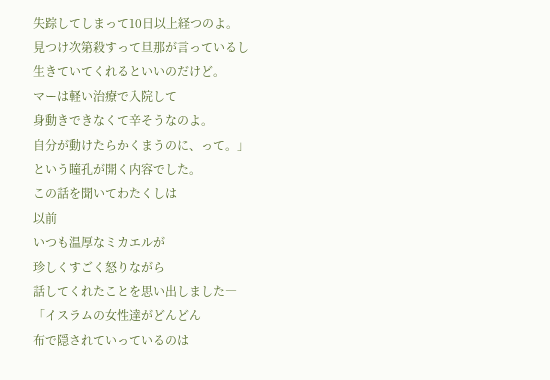失踪してしまって10日以上経つのよ。
見つけ次第殺すって旦那が言っているし
生きていてくれるといいのだけど。
マーは軽い治療で入院して
身動きできなくて辛そうなのよ。
自分が動けたらかくまうのに、って。」
という瞳孔が開く内容でした。
この話を聞いてわたくしは
以前
いつも温厚なミカエルが
珍しくすごく怒りながら
話してくれたことを思い出しました―
「イスラムの女性達がどんどん
布で隠されていっているのは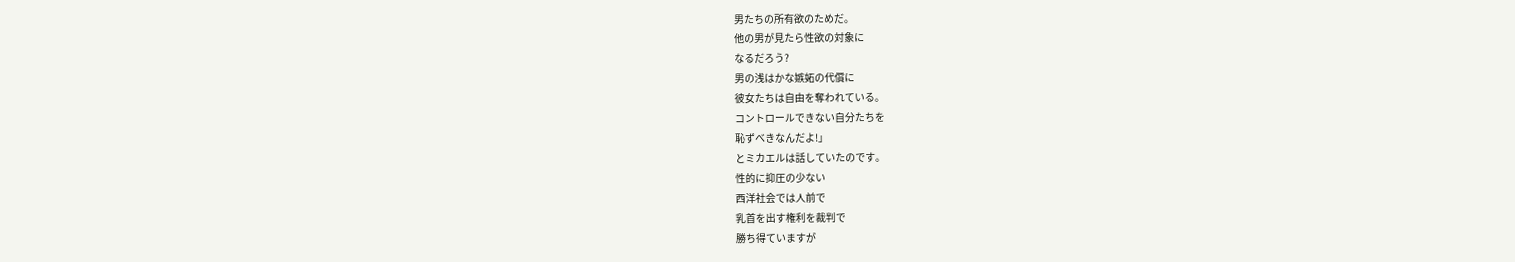男たちの所有欲のためだ。
他の男が見たら性欲の対象に
なるだろう?
男の浅はかな嫉妬の代償に
彼女たちは自由を奪われている。
コントロールできない自分たちを
恥ずべきなんだよ!」
とミカエルは話していたのです。
性的に抑圧の少ない
西洋社会では人前で
乳首を出す権利を裁判で
勝ち得ていますが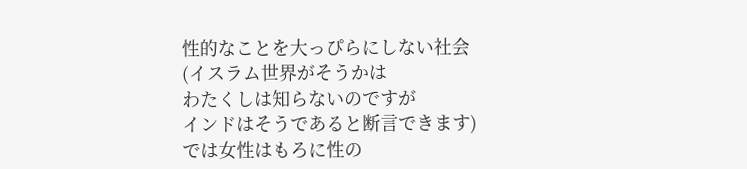性的なことを大っぴらにしない社会
(イスラム世界がそうかは
わたくしは知らないのですが
インドはそうであると断言できます)
では女性はもろに性の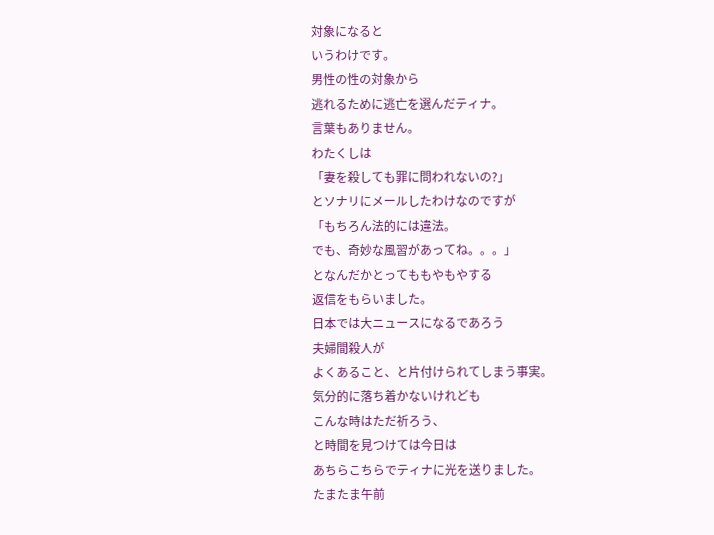対象になると
いうわけです。
男性の性の対象から
逃れるために逃亡を選んだティナ。
言葉もありません。
わたくしは
「妻を殺しても罪に問われないの?」
とソナリにメールしたわけなのですが
「もちろん法的には違法。
でも、奇妙な風習があってね。。。」
となんだかとってももやもやする
返信をもらいました。
日本では大ニュースになるであろう
夫婦間殺人が
よくあること、と片付けられてしまう事実。
気分的に落ち着かないけれども
こんな時はただ祈ろう、
と時間を見つけては今日は
あちらこちらでティナに光を送りました。
たまたま午前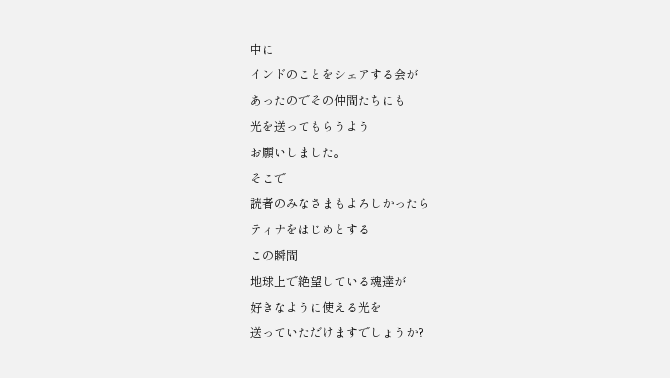中に
インドのことをシェアする会が
あったのでその仲間たちにも
光を送ってもらうよう
お願いしました。
そこで
読者のみなさまもよろしかったら
ティナをはじめとする
この瞬間
地球上で絶望している魂達が
好きなように使える光を
送っていただけますでしょうか?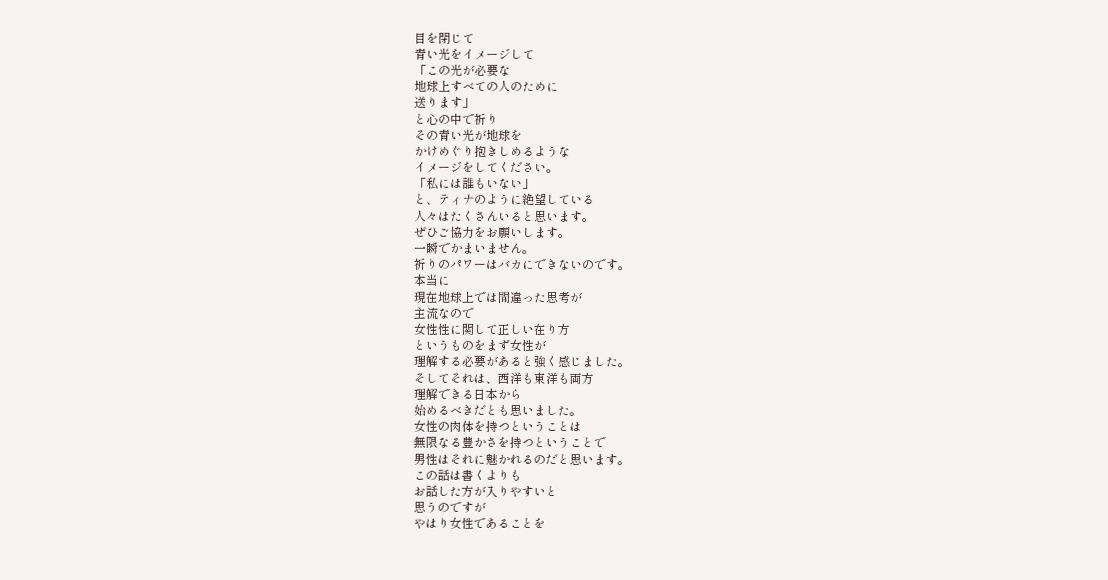目を閉じて
青い光をイメージして
「この光が必要な
地球上すべての人のために
送ります」
と心の中で祈り
その青い光が地球を
かけめぐり抱きしめるような
イメージをしてください。
「私には誰もいない」
と、ティナのように絶望している
人々はたくさんいると思います。
ぜひご協力をお願いします。
一瞬でかまいません。
祈りのパワーはバカにできないのです。
本当に
現在地球上では間違った思考が
主流なので
女性性に関して正しい在り方
というものをまず女性が
理解する必要があると強く感じました。
そしてそれは、西洋も東洋も両方
理解できる日本から
始めるべきだとも思いました。
女性の肉体を持つということは
無限なる豊かさを持つということで
男性はそれに魅かれるのだと思います。
この話は書くよりも
お話した方が入りやすいと
思うのですが
やはり女性であることを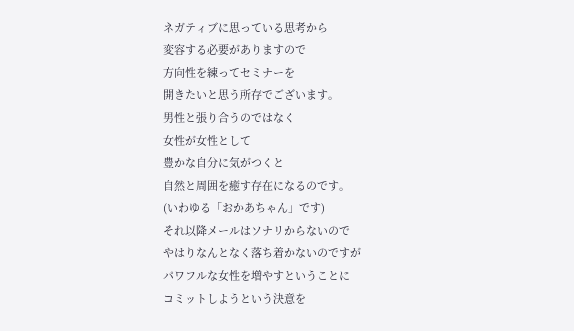ネガティブに思っている思考から
変容する必要がありますので
方向性を練ってセミナーを
開きたいと思う所存でございます。
男性と張り合うのではなく
女性が女性として
豊かな自分に気がつくと
自然と周囲を癒す存在になるのです。
(いわゆる「おかあちゃん」です)
それ以降メールはソナリからないので
やはりなんとなく落ち着かないのですが
パワフルな女性を増やすということに
コミットしようという決意を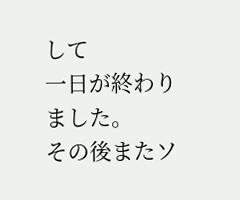して
一日が終わりました。
その後またソ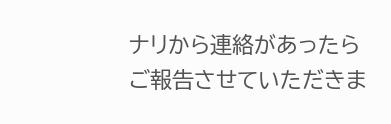ナリから連絡があったら
ご報告させていただきま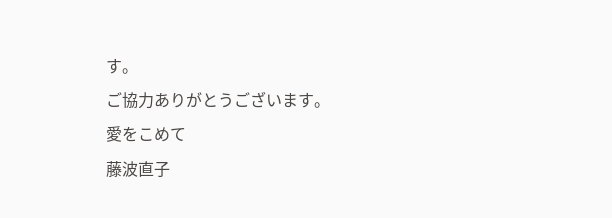す。
ご協力ありがとうございます。
愛をこめて
藤波直子